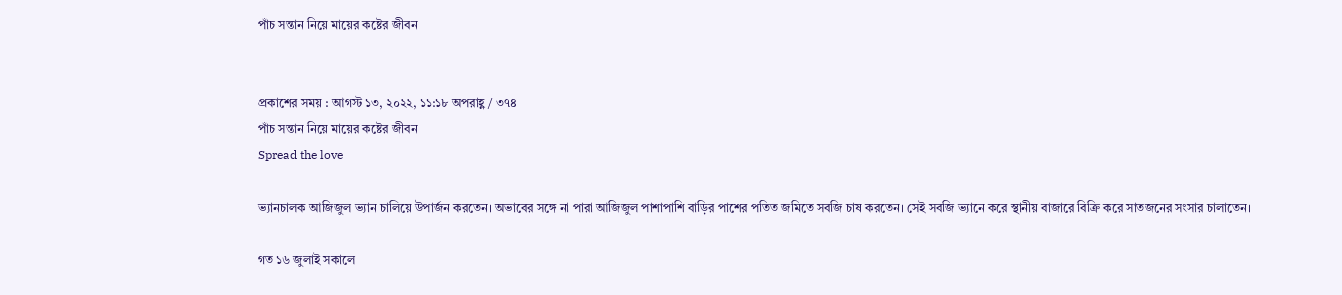পাঁচ সন্তান নিয়ে মায়ের কষ্টের জীবন


প্রকাশের সময় : আগস্ট ১৩, ২০২২, ১১:১৮ অপরাহ্ণ / ৩৭৪
পাঁচ সন্তান নিয়ে মায়ের কষ্টের জীবন
Spread the love

ভ্যানচালক আজিজুল ভ্যান চালিয়ে উপার্জন করতেন। অভাবের সঙ্গে না পারা আজিজুল পাশাপাশি বাড়ির পাশের পতিত জমিতে সবজি চাষ করতেন। সেই সবজি ভ্যানে করে স্থানীয় বাজারে বিক্রি করে সাতজনের সংসার চালাতেন।

গত ১৬ জুলাই সকালে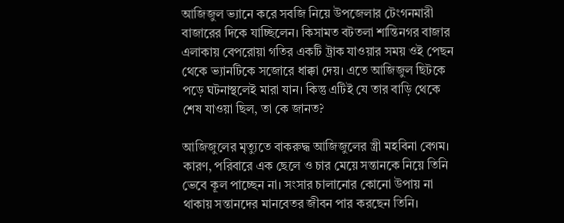আজিজুল ভ্যানে করে সবজি নিয়ে উপজেলার টেংগনমারী বাজারের দিকে যাচ্ছিলেন। কিসামত বটতলা শান্তিনগর বাজার এলাকায় বেপরোয়া গতির একটি ট্রাক যাওয়ার সময় ওই পেছন থেকে ভ্যানটিকে সজোরে ধাক্কা দেয়। এতে আজিজুল ছিটকে পড়ে ঘটনাস্থলেই মারা যান। কিন্তু এটিই যে তার বাড়ি থেকে শেষ যাওয়া ছিল, তা কে জানত?

আজিজুলের মৃত্যুতে বাকরুদ্ধ আজিজুলের স্ত্রী মহবিনা বেগম। কারণ, পরিবারে এক ছেলে ও চার মেয়ে সন্তানকে নিয়ে তিনি ভেবে কূল পাচ্ছেন না। সংসার চালানোর কোনো উপায় না থাকায় সন্তানদের মানবেতর জীবন পার করছেন তিনি।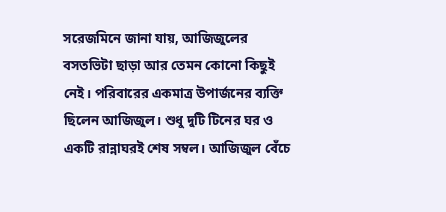সরেজমিনে জানা যায়, আজিজুলের বসতভিটা ছাড়া আর তেমন কোনো কিছুই নেই। পরিবারের একমাত্র উপার্জনের ব্যক্তি ছিলেন আজিজুল। শুধু দুটি টিনের ঘর ও একটি রান্নাঘরই শেষ সম্বল। আজিজুল বেঁচে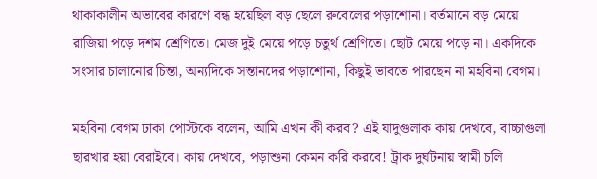থাকাকালীন অভাবের কারণে বন্ধ হয়েছিল বড় ছেলে রুবেলের পড়াশোনা। বর্তমানে বড় মেয়ে রাজিয়া পড়ে দশম শ্রেণিতে। মেজ দুই মেয়ে পড়ে চতুর্থ শ্রেণিতে। ছোট মেয়ে পড়ে না। একদিকে সংসার চালানোর চিন্তা, অন্যদিকে সন্তানদের পড়াশোনা, কিছুই ভাবতে পারছেন না মহবিনা বেগম।

মহবিনা বেগম ঢাকা পোস্টকে বলেন, আমি এখন কী করব? এই যাদুগুলাক কায় দেখবে, বাচ্চাগুলা ছারখার হয়া বেরাইবে। কায় দেখবে, পড়াশুনা কেমন করি করবে! ট্রাক দুর্ঘটনায় স্বামী চলি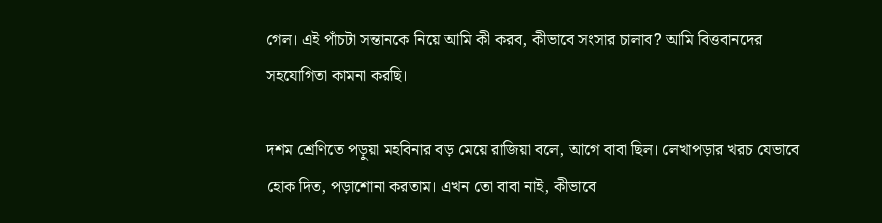গেল। এই পাঁচটা সন্তানকে নিয়ে আমি কী করব, কীভাবে সংসার চালাব? আমি বিত্তবানদের সহযোগিতা কামনা করছি।

দশম শ্রেণিতে পড়ুয়া মহবিনার বড় মেয়ে রাজিয়া বলে, আগে বাবা ছিল। লেখাপড়ার খরচ যেভাবে হোক দিত, পড়াশোনা করতাম। এখন তো বাবা নাই, কীভাবে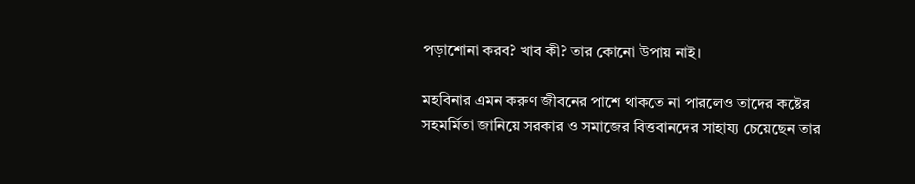পড়াশোনা করব? খাব কী? তার কোনো উপায় নাই।

মহবিনার এমন করুণ জীবনের পাশে থাকতে না পারলেও তাদের কষ্টের সহমর্মিতা জানিয়ে সরকার ও সমাজের বিত্তবানদের সাহায্য চেয়েছেন তার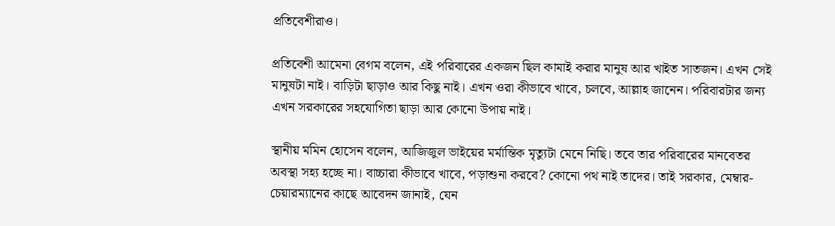প্রতিবেশীরাও।

প্রতিবেশী আমেনা বেগম বলেন, এই পরিবারের একজন ছিল কামাই করার মানুষ আর খাইত সাতজন। এখন সেই মানুষটা নাই। বাড়িটা ছাড়াও আর কিছু নাই। এখন ওরা কীভাবে খাবে, চলবে, আল্লাহ জানেন। পরিবারটার জন্য এখন সরকারের সহযোগিতা ছাড়া আর কোনো উপায় নাই।

স্থানীয় মমিন হোসেন বলেন, আজিজুল ভাইয়ের মর্মান্তিক মৃত্যুটা মেনে নিছি। তবে তার পরিবারের মানবেতর অবস্থা সহ্য হচ্ছে না। বাচ্চারা কীভাবে খাবে, পড়াশুনা করবে? কোনো পথ নাই তাদের। তাই সরকার, মেম্বার-চেয়ারম্যানের কাছে আবেদন জানাই, যেন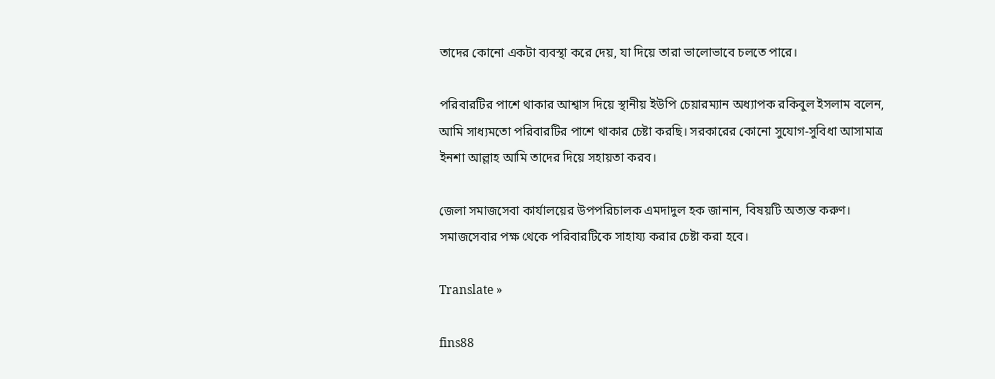তাদের কোনো একটা ব্যবস্থা করে দেয়, যা দিয়ে তারা ভালোভাবে চলতে পারে।

পরিবারটির পাশে থাকার আশ্বাস দিয়ে স্থানীয় ইউপি চেয়ারম্যান অধ্যাপক রকিবুল ইসলাম বলেন, আমি সাধ্যমতো পরিবারটির পাশে থাকার চেষ্টা করছি। সরকারের কোনো সুযোগ-সুবিধা আসামাত্র ইনশা আল্লাহ আমি তাদের দিয়ে সহায়তা করব।

জেলা সমাজসেবা কার্যালয়ের উপপরিচালক এমদাদুল হক জানান, বিষয়টি অত্যন্ত করুণ। সমাজসেবার পক্ষ থেকে পরিবারটিকে সাহায্য করার চেষ্টা করা হবে।

Translate »

fins88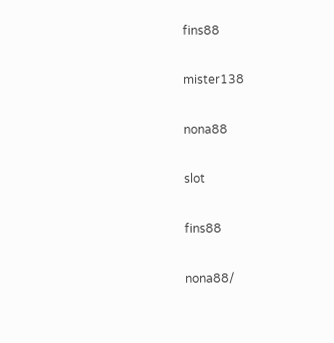fins88

mister138

nona88

slot

fins88

nona88/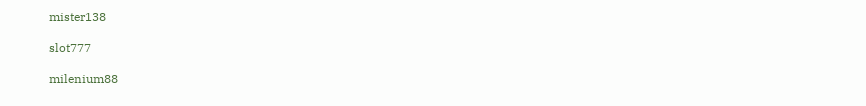mister138

slot777

milenium88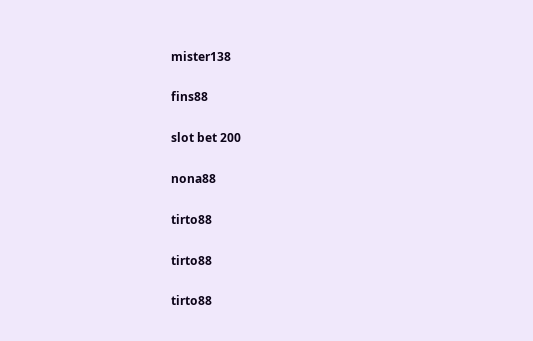mister138

fins88

slot bet 200

nona88

tirto88

tirto88

tirto88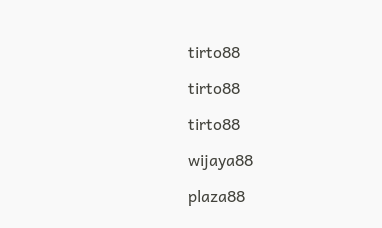tirto88

tirto88

tirto88

wijaya88

plaza88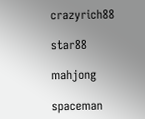crazyrich88

star88

mahjong

spaceman